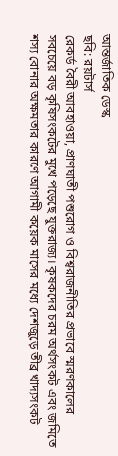আন্তর্জাতিক ডেস্ক
ছবি: রয়টার্স
রেকর্ড বৈরী আবহাওয়া, প্রাণঘাতী পশুরোগ ও বিশ্বরাজনীতির প্রভাবে স্মরণকালের সবচেয়ে বড় কৃষিসংকটের মুখে পড়েছে যুক্তরাজ্য। কৃষকদের চরম অর্থসংকট এবং জমিতে শস্য বোনার অক্ষমতার কারণে আগামী কয়েক মাসের মধ্যে দেশজুড়ে তীব্র খাদ্যসংকট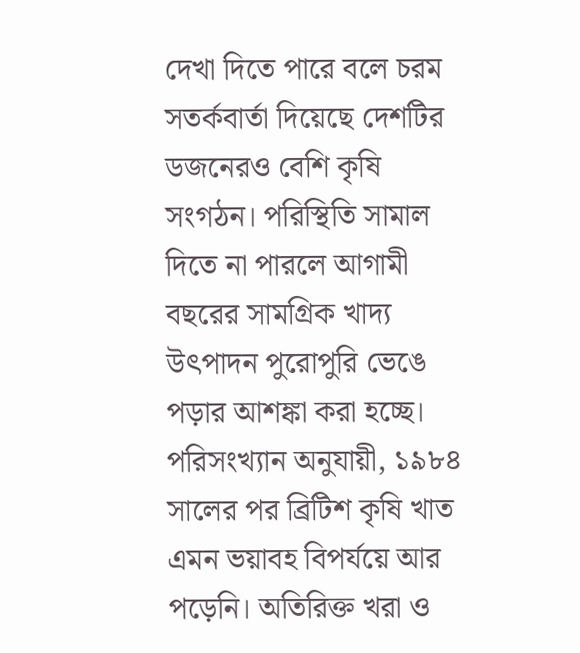দেখা দিতে পারে বলে চরম সতর্কবার্তা দিয়েছে দেশটির ডজনেরও বেশি কৃষি সংগঠন। পরিস্থিতি সামাল দিতে না পারলে আগামী বছরের সামগ্রিক খাদ্য উৎপাদন পুরোপুরি ভেঙে পড়ার আশঙ্কা করা হচ্ছে।
পরিসংখ্যান অনুযায়ী, ১৯৮৪ সালের পর ব্রিটিশ কৃষি খাত এমন ভয়াবহ বিপর্যয়ে আর পড়েনি। অতিরিক্ত খরা ও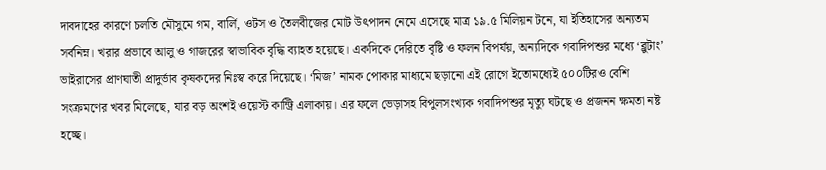দাবদাহের কারণে চলতি মৌসুমে গম, বার্লি, ওটস ও তৈলবীজের মোট উৎপাদন নেমে এসেছে মাত্র ১৯.৫ মিলিয়ন টনে, যা ইতিহাসের অন্যতম সর্বনিম্ন। খরার প্রভাবে আলু ও গাজরের স্বাভাবিক বৃদ্ধি ব্যাহত হয়েছে। একদিকে দেরিতে বৃষ্টি ও ফলন বিপর্যয়, অন্যদিকে গবাদিপশুর মধ্যে ‘ব্লুটাং’ ভাইরাসের প্রাণঘাতী প্রাদুর্ভাব কৃষকদের নিঃস্ব করে দিয়েছে। ‘মিজ’ নামক পোকার মাধ্যমে ছড়ানো এই রোগে ইতোমধ্যেই ৫০০টিরও বেশি সংক্রমণের খবর মিলেছে, যার বড় অংশই ওয়েস্ট কান্ট্রি এলাকায়। এর ফলে ভেড়াসহ বিপুলসংখ্যক গবাদিপশুর মৃত্যু ঘটছে ও প্রজনন ক্ষমতা নষ্ট হচ্ছে।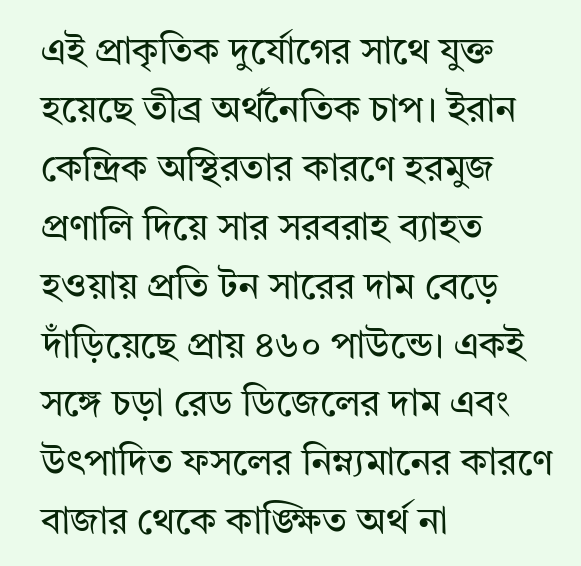এই প্রাকৃতিক দুর্যোগের সাথে যুক্ত হয়েছে তীব্র অর্থনৈতিক চাপ। ইরান কেন্দ্রিক অস্থিরতার কারণে হরমুজ প্রণালি দিয়ে সার সরবরাহ ব্যাহত হওয়ায় প্রতি টন সারের দাম বেড়ে দাঁড়িয়েছে প্রায় ৪৬০ পাউন্ডে। একই সঙ্গে চড়া রেড ডিজেলের দাম এবং উৎপাদিত ফসলের নিম্ন্যমানের কারণে বাজার থেকে কাঙ্ক্ষিত অর্থ না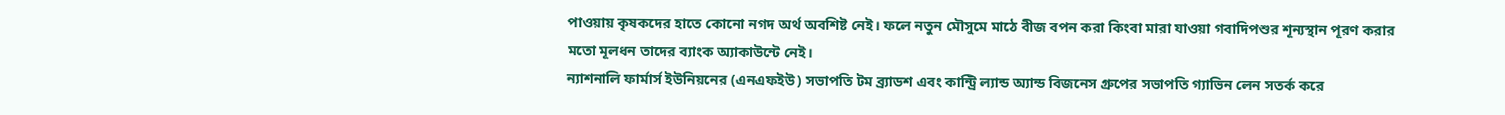পাওয়ায় কৃষকদের হাতে কোনো নগদ অর্থ অবশিষ্ট নেই। ফলে নতুন মৌসুমে মাঠে বীজ বপন করা কিংবা মারা যাওয়া গবাদিপশুর শূন্যস্থান পূরণ করার মতো মূলধন তাদের ব্যাংক অ্যাকাউন্টে নেই।
ন্যাশনালি ফার্মার্স ইউনিয়নের (এনএফইউ) সভাপতি টম ব্র্যাডশ এবং কান্ট্রি ল্যান্ড অ্যান্ড বিজনেস গ্রুপের সভাপতি গ্যাভিন লেন সতর্ক করে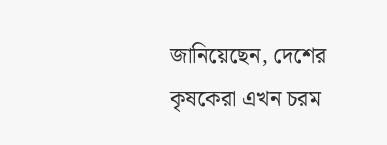জানিয়েছেন, দেশের কৃষকেরা এখন চরম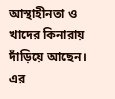আস্থাহীনতা ও খাদের কিনারায় দাঁড়িয়ে আছেন। এর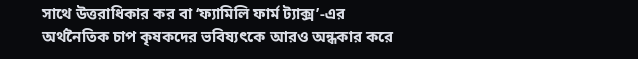সাথে উত্তরাধিকার কর বা ‘ফ্যামিলি ফার্ম ট্যাক্স’-এর অর্থনৈতিক চাপ কৃষকদের ভবিষ্যৎকে আরও অন্ধকার করে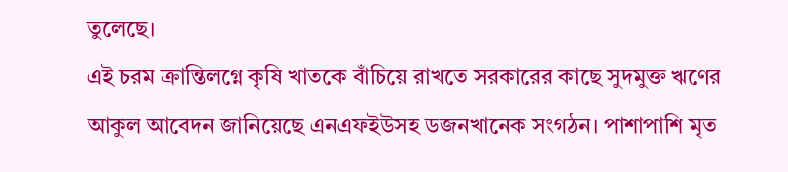তুলেছে।
এই চরম ক্রান্তিলগ্নে কৃষি খাতকে বাঁচিয়ে রাখতে সরকারের কাছে সুদমুক্ত ঋণের আকুল আবেদন জানিয়েছে এনএফইউসহ ডজনখানেক সংগঠন। পাশাপাশি মৃত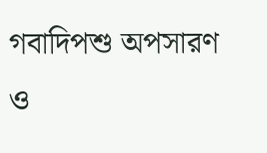গবাদিপশু অপসারণ ও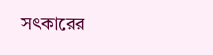সৎকারের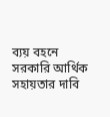ব্যয় বহনে সরকারি আর্থিক সহায়তার দাবি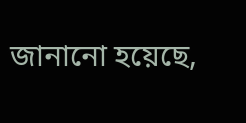জানানো হয়েছে,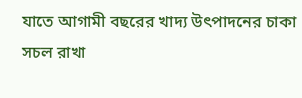যাতে আগামী বছরের খাদ্য উৎপাদনের চাকা সচল রাখা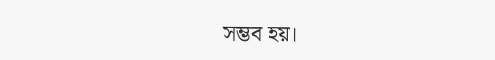সম্ভব হয়।